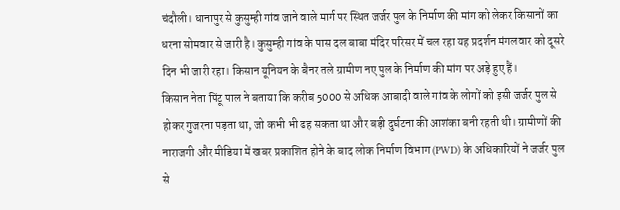चंदौली। धानापुर से कुसुम्ही गांव जाने वाले मार्ग पर स्थित जर्जर पुल के निर्माण की मांग को लेकर किसानों का धरना सोमवार से जारी है। कुसुम्ही गांव के पास दल बाबा मंदिर परिसर में चल रहा यह प्रदर्शन मंगलवार को दूसरे दिन भी जारी रहा। किसान यूनियन के बैनर तले ग्रामीण नए पुल के निर्माण की मांग पर अड़े हुए हैं।
किसान नेता पिंटू पाल ने बताया कि करीब 5000 से अधिक आबादी वाले गांव के लोगों को इसी जर्जर पुल से होकर गुजरना पड़ता था, जो कभी भी ढह सकता था और बड़ी दुर्घटना की आशंका बनी रहती थी। ग्रामीणों की नाराजगी और मीडिया में खबर प्रकाशित होने के बाद लोक निर्माण विभाग (PWD) के अधिकारियों ने जर्जर पुल से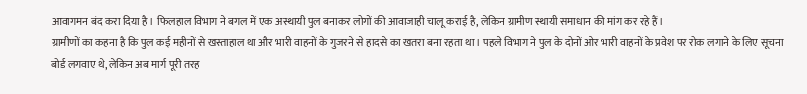आवागमन बंद करा दिया है। फिलहाल विभाग ने बगल में एक अस्थायी पुल बनाकर लोगों की आवाजाही चालू कराई है, लेकिन ग्रामीण स्थायी समाधान की मांग कर रहे हैं।
ग्रामीणों का कहना है कि पुल कई महीनों से खस्ताहाल था और भारी वाहनों के गुजरने से हादसे का खतरा बना रहता था। पहले विभाग ने पुल के दोनों ओर भारी वाहनों के प्रवेश पर रोक लगाने के लिए सूचना बोर्ड लगवाए थे, लेकिन अब मार्ग पूरी तरह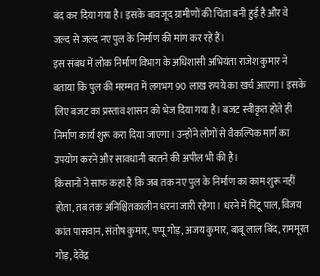बंद कर दिया गया है। इसके बावजूद ग्रामीणों की चिंता बनी हुई है और वे जल्द से जल्द नए पुल के निर्माण की मांग कर रहे हैं।
इस संबंध में लोक निर्माण विभाग के अधिशासी अभियंता राजेश कुमार ने बताया कि पुल की मरम्मत में लगभग 90 लाख रुपये का खर्च आएगा। इसके लिए बजट का प्रस्ताव शासन को भेज दिया गया है। बजट स्वीकृत होते ही निर्माण कार्य शुरू करा दिया जाएगा। उन्होंने लोगों से वैकल्पिक मार्ग का उपयोग करने और सावधानी बरतने की अपील भी की है।
किसानों ने साफ कहा है कि जब तक नए पुल के निर्माण का काम शुरू नहीं होता, तब तक अनिश्चितकालीन धरना जारी रहेगा। धरने में पिंटू पाल, विजय कांत पासवान, संतोष कुमार, पप्पू गोड़, अजय कुमार, बाबू लाल बिंद, राममूरत गोड़, देवेंद्र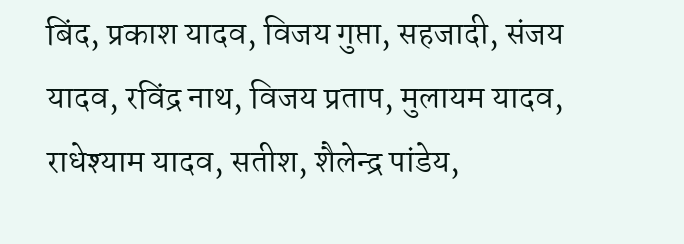बिंद, प्रकाश यादव, विजय गुप्ता, सहजादी, संजय यादव, रविंद्र नाथ, विजय प्रताप, मुलायम यादव, राधेश्याम यादव, सतीश, शैलेन्द्र पांडेय,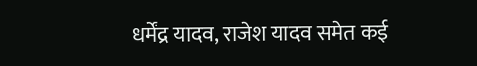धर्मेंद्र यादव, राजेश यादव समेत कई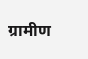ग्रामीण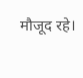मौजूद रहे।